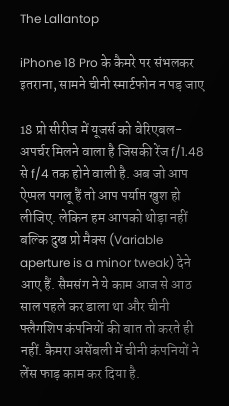The Lallantop

iPhone 18 Pro के कैमरे पर संभलकर इतराना, सामने चीनी स्मार्टफोन न पड़ जाए

18 प्रो सीरीज में यूजर्स को वेरिएबल-अपर्चर मिलने वाला है जिसकी रेंज f/1.48 से f/4 तक होने वाली है. अब जो आप ऐप्पल पगलू हैं तो आप पर्याप्त खुश हो लीजिए. लेकिन हम आपको थोड़ा नहीं बल्कि दुख प्रो मैक्स (Variable aperture is a minor tweak) देने आए हैं. सैमसंग ने ये काम आज से आठ साल पहले कर डाला था और चीनी फ्लैगशिप कंपनियों की बात तो करते ही नहीं. कैमरा असेंबली में चीनी कंपनियों ने लेंस फाड़ काम कर दिया है.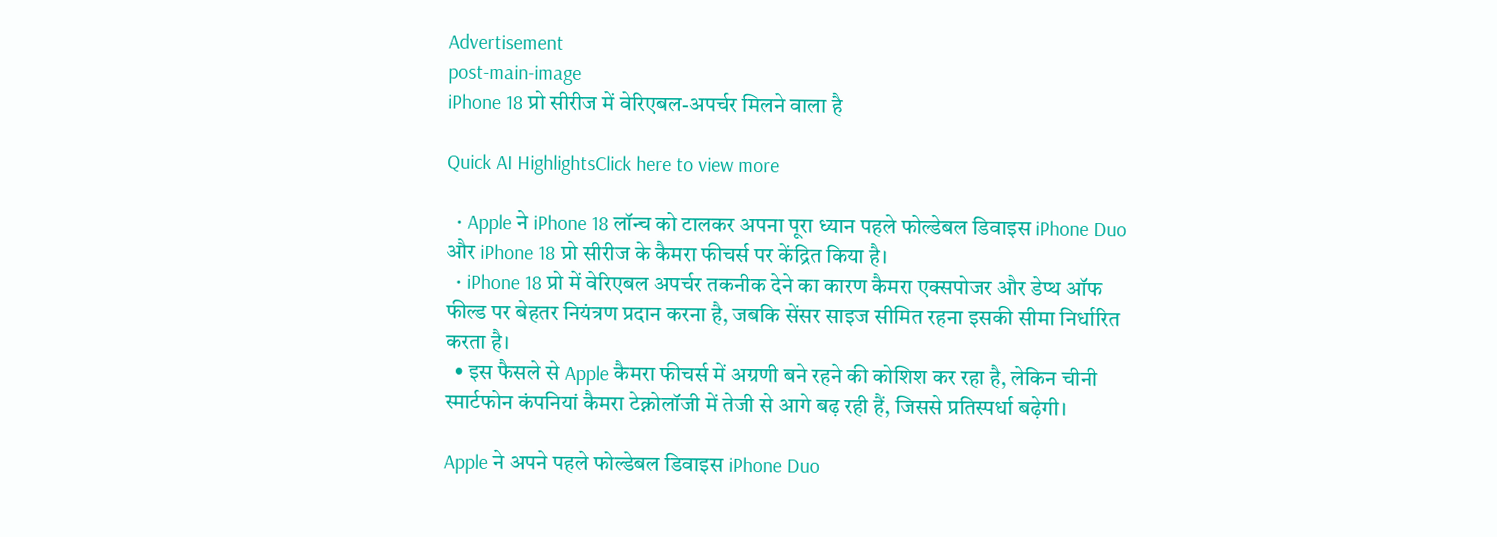Advertisement
post-main-image
iPhone 18 प्रो सीरीज में वेरिएबल-अपर्चर मिलने वाला है

Quick AI HighlightsClick here to view more

  • Apple ने iPhone 18 लॉन्च को टालकर अपना पूरा ध्यान पहले फोल्डेबल डिवाइस iPhone Duo और iPhone 18 प्रो सीरीज के कैमरा फीचर्स पर केंद्रित किया है।
  • iPhone 18 प्रो में वेरिएबल अपर्चर तकनीक देने का कारण कैमरा एक्सपोजर और डेप्थ ऑफ फील्ड पर बेहतर नियंत्रण प्रदान करना है, जबकि सेंसर साइज सीमित रहना इसकी सीमा निर्धारित करता है।
  • इस फैसले से Apple कैमरा फीचर्स में अग्रणी बने रहने की कोशिश कर रहा है, लेकिन चीनी स्मार्टफोन कंपनियां कैमरा टेक्नोलॉजी में तेजी से आगे बढ़ रही हैं, जिससे प्रतिस्पर्धा बढ़ेगी।

Apple ने अपने पहले फोल्डेबल डिवाइस iPhone Duo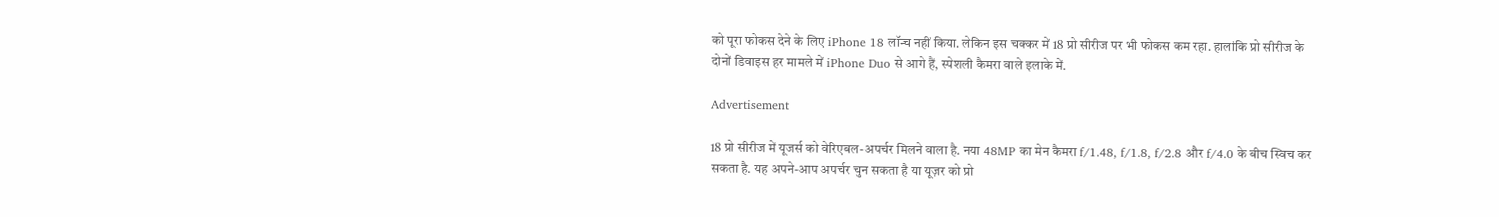को पूरा फोकस देने के लिए iPhone 18 लॉन्च नहीं किया. लेकिन इस चक्कर में 18 प्रो सीरीज पर भी फोकस कम रहा. हालांकि प्रो सीरीज के दोनों डिवाइस हर मामले में iPhone Duo से आगे हैं, स्पेशली कैमरा वाले इलाके में.

Advertisement

18 प्रो सीरीज में यूजर्स को वेरिएबल-अपर्चर मिलने वाला है. नया 48MP का मेन कैमरा f/1.48, f/1.8, f/2.8 और f/4.0 के बीच स्विच कर सकता है. यह अपने-आप अपर्चर चुन सकता है या यूज़र को प्रो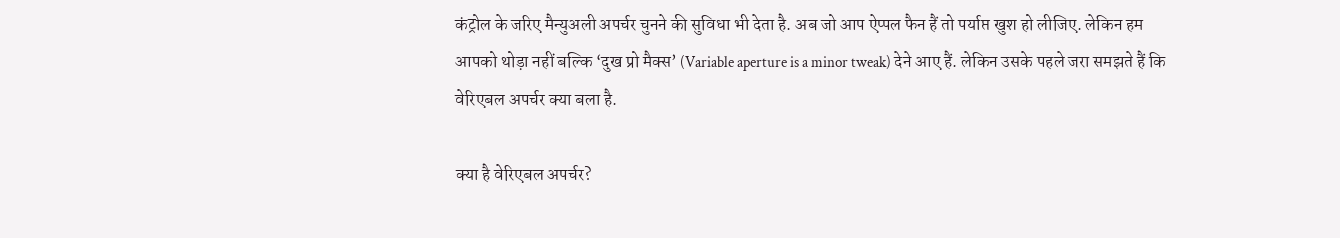कंट्रोल के जरिए मैन्युअली अपर्चर चुनने की सुविधा भी देता है. अब जो आप ऐप्पल फैन हैं तो पर्याप्त खुश हो लीजिए. लेकिन हम आपको थोड़ा नहीं बल्कि ‘दुख प्रो मैक्स’ (Variable aperture is a minor tweak) देने आए हैं. लेकिन उसके पहले जरा समझते हैं कि वेरिएबल अपर्चर क्या बला है.

क्या है वेरिएबल अपर्चर?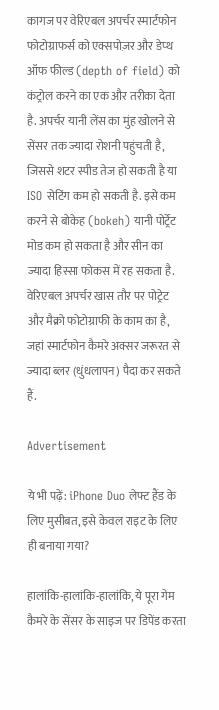कागज पर वेरिएबल अपर्चर स्मार्टफोन फोटोग्राफर्स को एक्सपोज़र और डेप्थ ऑफ फील्ड (depth of field) को कंट्रोल करने का एक और तरीका देता है. अपर्चर यानी लेंस का मुंह खोलने से सेंसर तक ज्यादा रोशनी पहुंचती है, जिससे शटर स्पीड तेज हो सकती है या ISO सेटिंग कम हो सकती है. इसे कम करने से बोकेह (bokeh) यानी पोर्ट्रेट मोड कम हो सकता है और सीन का ज्यादा हिस्सा फोकस में रह सकता है. वेरिएबल अपर्चर खास तौर पर पोट्रेट और मैक्रो फोटोग्राफी के काम का है, जहां स्मार्टफोन कैमरे अक्सर जरूरत से ज्यादा ब्लर (धुंधलापन) पैदा कर सकते हैं.

Advertisement

ये भी पढ़ें: iPhone Duo लेफ्ट हैंड के लिए मुसीबत, इसे केवल राइट के लिए ही बनाया गया?

हालांकि-हालांकि-हालांकि, ये पूरा गेम कैमरे के सेंसर के साइज पर डिपेंड करता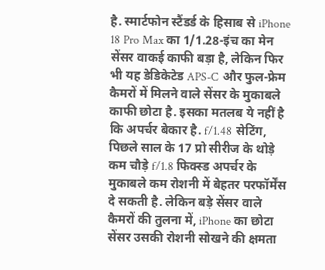है. स्मार्टफोन स्टैंडर्ड के हिसाब से iPhone 18 Pro Max का 1/1.28-इंच का मेन सेंसर वाकई काफी बड़ा है, लेकिन फिर भी यह डेडिकेटेड APS-C और फुल-फ्रेम कैमरों में मिलने वाले सेंसर के मुकाबले काफी छोटा है. इसका मतलब ये नहीं है कि अपर्चर बेकार है. f/1.48 सेटिंग, पिछले साल के 17 प्रो सीरीज के थोड़े कम चौड़े f/1.8 फिक्स्ड अपर्चर के मुकाबले कम रोशनी में बेहतर परफॉर्मेंस दे सकती है. लेकिन बड़े सेंसर वाले कैमरों की तुलना में, iPhone का छोटा सेंसर उसकी रोशनी सोखने की क्षमता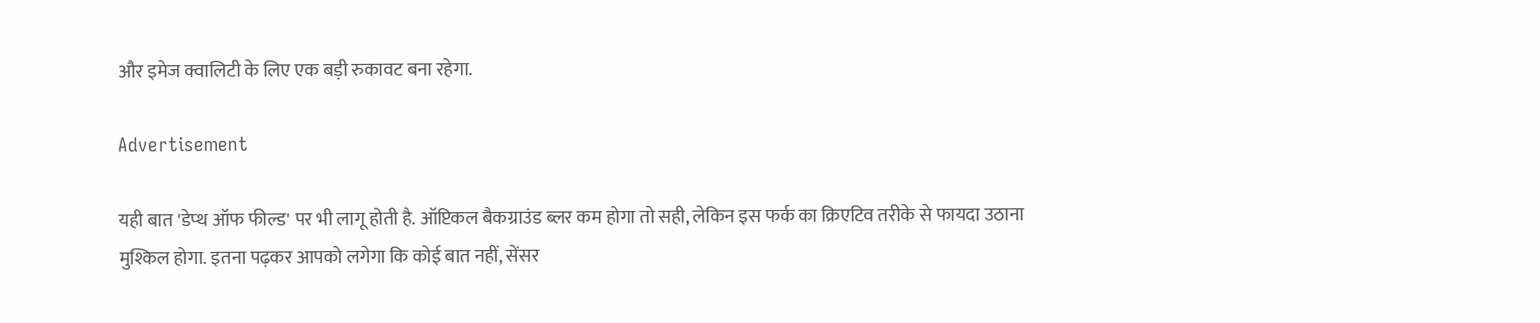और इमेज क्वालिटी के लिए एक बड़ी रुकावट बना रहेगा.

Advertisement

यही बात 'डेप्थ ऑफ फील्ड' पर भी लागू होती है. ऑप्टिकल बैकग्राउंड ब्लर कम होगा तो सही, लेकिन इस फर्क का क्रिएटिव तरीके से फायदा उठाना मुश्किल होगा. इतना पढ़कर आपको लगेगा कि कोई बात नहीं, सेंसर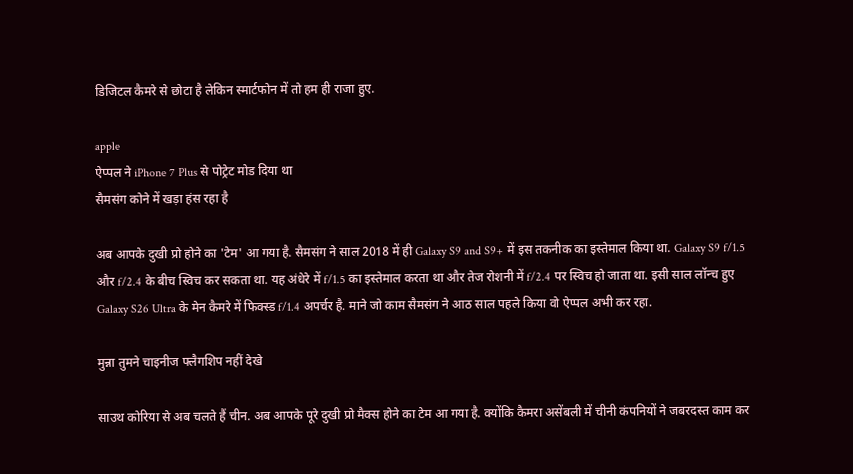डिजिटल कैमरे से छोटा है लेकिन स्मार्टफोन में तो हम ही राजा हुए.

apple
ऐप्पल ने iPhone 7 Plus से पोट्रेट मोड दिया था
सैमसंग कोने में खड़ा हंस रहा है

अब आपके दुखी प्रो होने का 'टेम' आ गया है. सैमसंग ने साल 2018 में ही Galaxy S9 and S9+ में इस तकनीक का इस्तेमाल किया था. Galaxy S9 f/1.5 और f/2.4 के बीच स्विच कर सकता था. यह अंधेरे में f/1.5 का इस्तेमाल करता था और तेज रोशनी में f/2.4 पर स्विच हो जाता था. इसी साल लॉन्च हुए Galaxy S26 Ultra के मेन कैमरे में फिक्स्ड f/1.4 अपर्चर है. माने जो काम सैमसंग ने आठ साल पहले किया वो ऐप्पल अभी कर रहा.

मुन्ना तुमने चाइनीज फ्लैगशिप नहीं देखे

साउथ कोरिया से अब चलते हैं चीन. अब आपके पूरे दुखी प्रो मैक्स होने का टेम आ गया है. क्योंकि कैमरा असेंबली में चीनी कंपनियों ने जबरदस्त काम कर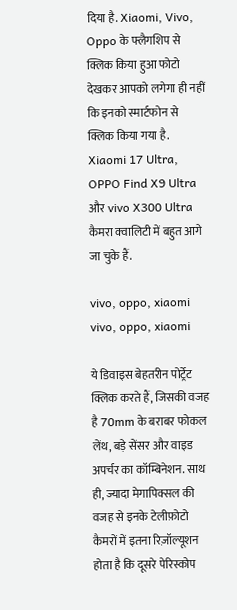दिया है. Xiaomi, Vivo, Oppo के फ्लैगशिप से क्लिक किया हुआ फोटो देखकर आपको लगेगा ही नहीं कि इनको स्मार्टफोन से क्लिक किया गया है. Xiaomi 17 Ultra, OPPO Find X9 Ultra और vivo X300 Ultra कैमरा क्वालिटी में बहुत आगे जा चुके हैं.

vivo, oppo, xiaomi
vivo, oppo, xiaomi

ये डिवाइस बेहतरीन पोर्ट्रेट क्लिक करते हैं, जिसकी वजह है 70mm के बराबर फोकल लेंथ, बड़े सेंसर और वाइड अपर्चर का कॉम्बिनेशन. साथ ही, ज्यादा मेगापिक्सल की वजह से इनके टेलीफ़ोटो कैमरों में इतना रिज़ॉल्यूशन होता है कि दूसरे पेरिस्कोप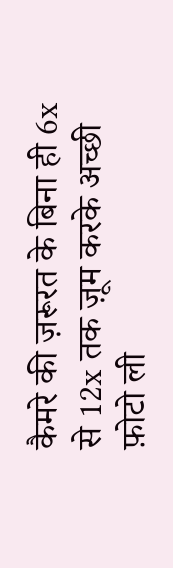कैमरे की ज़रूरत के बिना ही 6x से 12x तक ज़ूम करके अच्छी फ़ोटो ली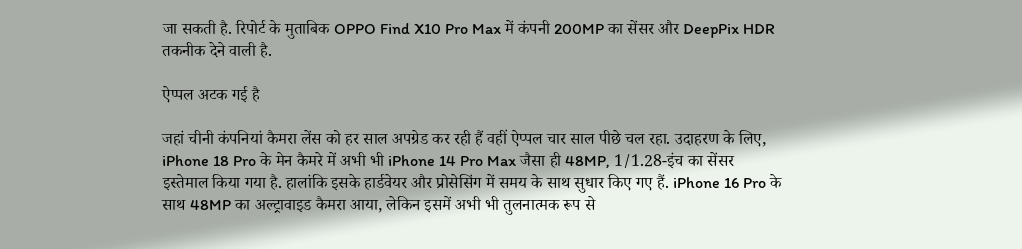जा सकती है. रिपोर्ट के मुताबिक OPPO Find X10 Pro Max में कंपनी 200MP का सेंसर और DeepPix HDR तकनीक देने वाली है.

ऐप्पल अटक गई है

जहां चीनी कंपनियां कैमरा लेंस को हर साल अपग्रेड कर रही हैं वहीं ऐप्पल चार साल पीछे चल रहा. उदाहरण के लिए, iPhone 18 Pro के मेन कैमरे में अभी भी iPhone 14 Pro Max जैसा ही 48MP, 1/1.28-इंच का सेंसर इस्तेमाल किया गया है. हालांकि इसके हार्डवेयर और प्रोसेसिंग में समय के साथ सुधार किए गए हैं. iPhone 16 Pro के साथ 48MP का अल्ट्रावाइड कैमरा आया, लेकिन इसमें अभी भी तुलनात्मक रूप से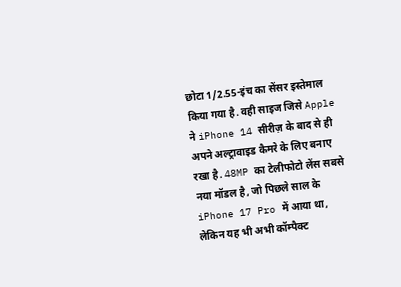छोटा 1/2.55-इंच का सेंसर इस्तेमाल किया गया है. वही साइज जिसे Apple ने iPhone 14 सीरीज़ के बाद से ही अपने अल्ट्रावाइड कैमरे के लिए बनाए रखा है. 48MP का टेलीफोटो लेंस सबसे नया मॉडल है, जो पिछले साल के iPhone 17 Pro में आया था, लेकिन यह भी अभी कॉम्पैक्ट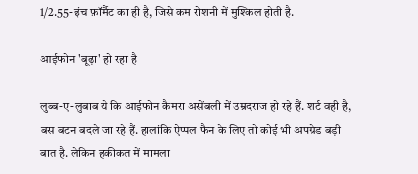1/2.55-इंच फ़ॉर्मैट का ही है, जिसे कम रोशनी में मुश्किल होती है.

आईफोन 'बूढ़ा' हो रहा है

लुब्ब-ए-लुबाब ये कि आईफोन कैमरा असेंबली में उम्रदराज हो रहे हैं. शर्ट वही है, बस बटन बदले जा रहे हैं. हालांकि ऐप्पल फैन के लिए तो कोई भी अपग्रेड बड़ी बात है. लेकिन हकीकत में मामला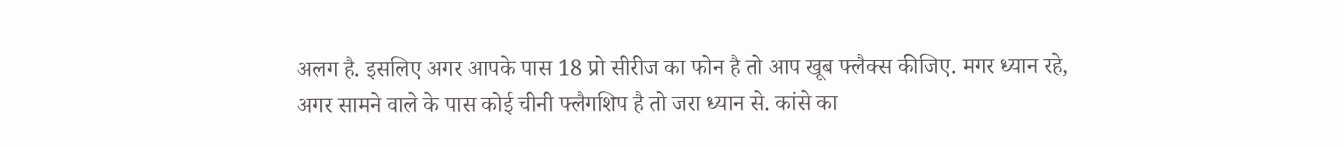अलग है. इसलिए अगर आपके पास 18 प्रो सीरीज का फोन है तो आप खूब फ्लैक्स कीजिए. मगर ध्यान रहे, अगर सामने वाले के पास कोई चीनी फ्लैगशिप है तो जरा ध्यान से. कांसे का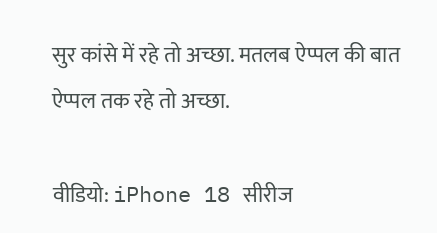सुर कांसे में रहे तो अच्छा. मतलब ऐप्पल की बात ऐप्पल तक रहे तो अच्छा.

वीडियो: iPhone 18 सीरीज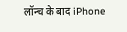लॉन्च के बाद iPhone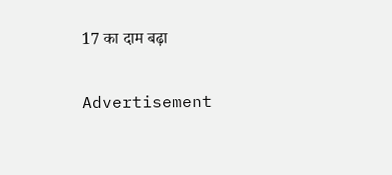17 का दाम बढ़ा

Advertisement